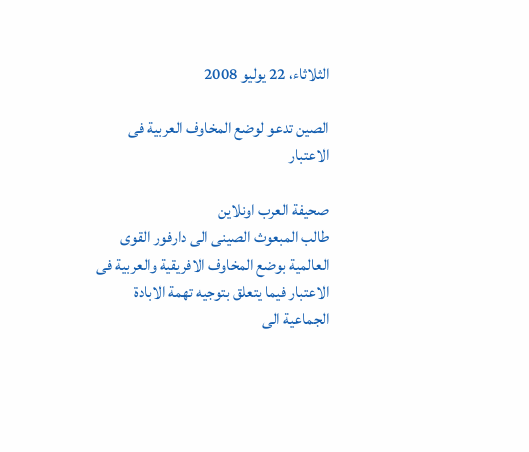الثلاثاء، 22 يوليو 2008

الصين تدعو لوضع المخاوف العربية فى الاعتبار

صحيفة العرب اونلاين
طالب المبعوث الصينى الى دارفور القوى العالمية بوضع المخاوف الافريقية والعربية فى الاعتبار فيما يتعلق بتوجيه تهمة الابادة الجماعية الى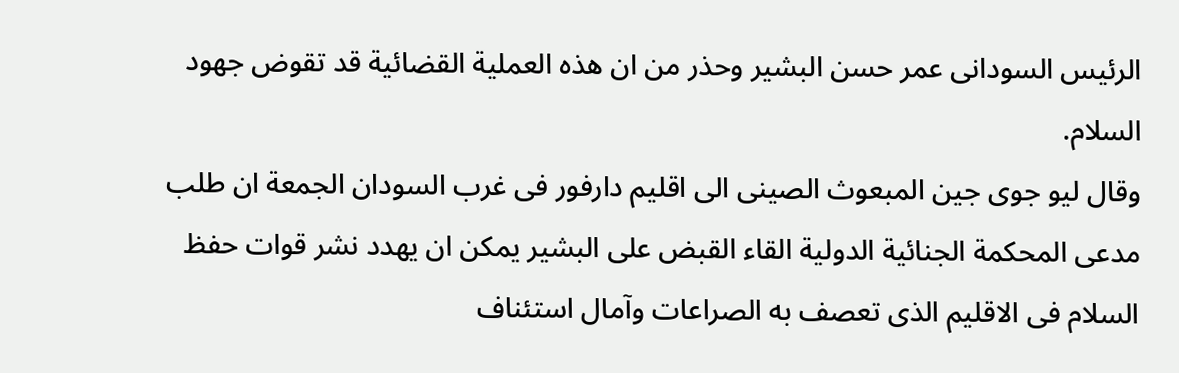الرئيس السودانى عمر حسن البشير وحذر من ان هذه العملية القضائية قد تقوض جهود السلام.
وقال ليو جوى جين المبعوث الصينى الى اقليم دارفور فى غرب السودان الجمعة ان طلب مدعى المحكمة الجنائية الدولية القاء القبض على البشير يمكن ان يهدد نشر قوات حفظ السلام فى الاقليم الذى تعصف به الصراعات وآمال استئناف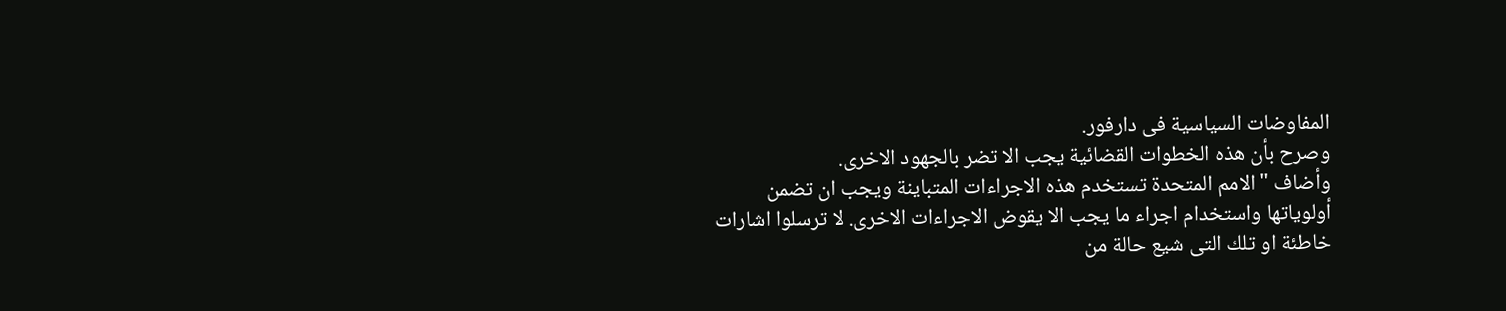المفاوضات السياسية فى دارفور.
وصرح بأن هذه الخطوات القضائية يجب الا تضر بالجهود الاخرى.
وأضاف "الامم المتحدة تستخدم هذه الاجراءات المتباينة ويجب ان تضمن أولوياتها واستخدام اجراء ما يجب الا يقوض الاجراءات الاخرى. لا ترسلوا اشارات خاطئة او تلك التى شيع حالة من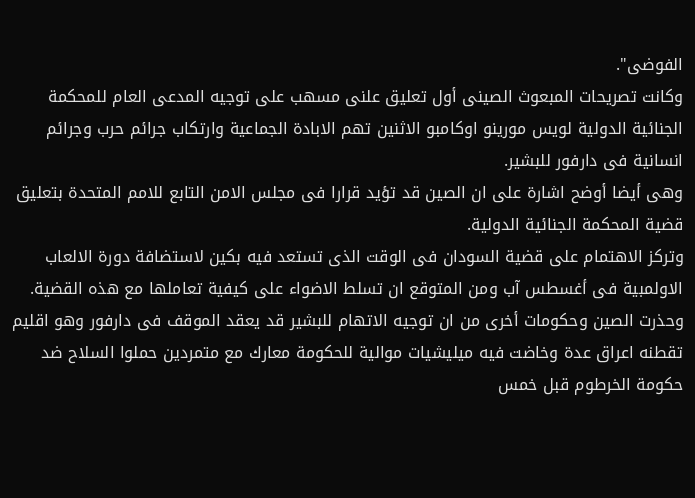الفوضى".
وكانت تصريحات المبعوث الصينى أول تعليق علنى مسهب على توجيه المدعى العام للمحكمة الجنائية الدولية لويس مورينو اوكامبو الاثنين تهم الابادة الجماعية وارتكاب جرائم حرب وجرائم انسانية فى دارفور للبشير.
وهى أيضا أوضح اشارة على ان الصين قد تؤيد قرارا فى مجلس الامن التابع للامم المتحدة بتعليق قضية المحكمة الجنائية الدولية.
وتركز الاهتمام على قضية السودان فى الوقت الذى تستعد فيه بكين لاستضافة دورة الالعاب الاولمبية فى أغسطس آب ومن المتوقع ان تسلط الاضواء على كيفية تعاملها مع هذه القضية.
وحذرت الصين وحكومات أخرى من ان توجيه الاتهام للبشير قد يعقد الموقف فى دارفور وهو اقليم تقطنه اعراق عدة وخاضت فيه ميليشيات موالية للحكومة معارك مع متمردين حملوا السلاح ضد حكومة الخرطوم قبل خمس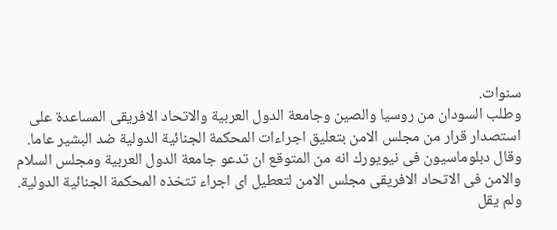سنوات.
وطلب السودان من روسيا والصين وجامعة الدول العربية والاتحاد الافريقى المساعدة على استصدار قرار من مجلس الامن بتعليق اجراءات المحكمة الجنائية الدولية ضد البشير عاما.
وقال دبلوماسيون فى نيويورك انه من المتوقع ان تدعو جامعة الدول العربية ومجلس السلام والامن فى الاتحاد الافريقى مجلس الامن لتعطيل اى اجراء تتخذه المحكمة الجنائية الدولية.
ولم يقل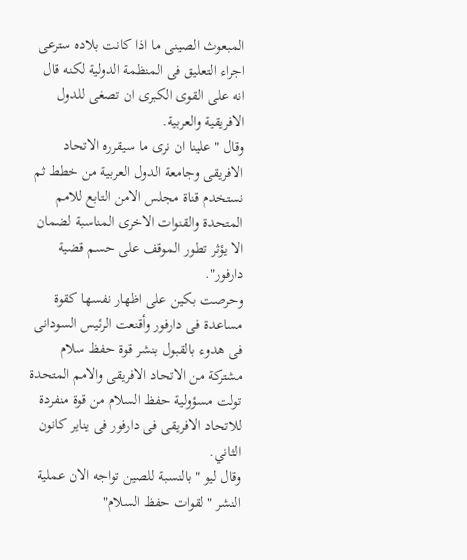المبعوث الصينى ما اذا كانت بلاده سترعى اجراء التعليق فى المنظمة الدولية لكنه قال انه على القوى الكبرى ان تصغى للدول الافريقية والعربية.
وقال "علينا ان نرى ما سيقرره الاتحاد الافريقى وجامعة الدول العربية من خطط ثم نستخدم قناة مجلس الامن التابع للامم المتحدة والقنوات الاخرى المناسبة لضمان الا يؤثر تطور الموقف على حسم قضية دارفور".
وحرصت بكين على اظهار نفسها كقوة مساعدة فى دارفور وأقنعت الرئيس السودانى فى هدوء بالقبول بنشر قوة حفظ سلام مشتركة من الاتحاد الافريقى والامم المتحدة تولت مسؤولية حفظ السلام من قوة منفردة للاتحاد الافريقى فى دارفور فى يناير كانون الثاني.
وقال ليو "بالنسبة للصين تواجه الان عملية النشر "لقوات حفظ السلام"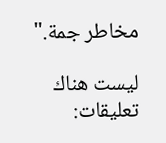مخاطر جمة."

ليست هناك تعليقات: